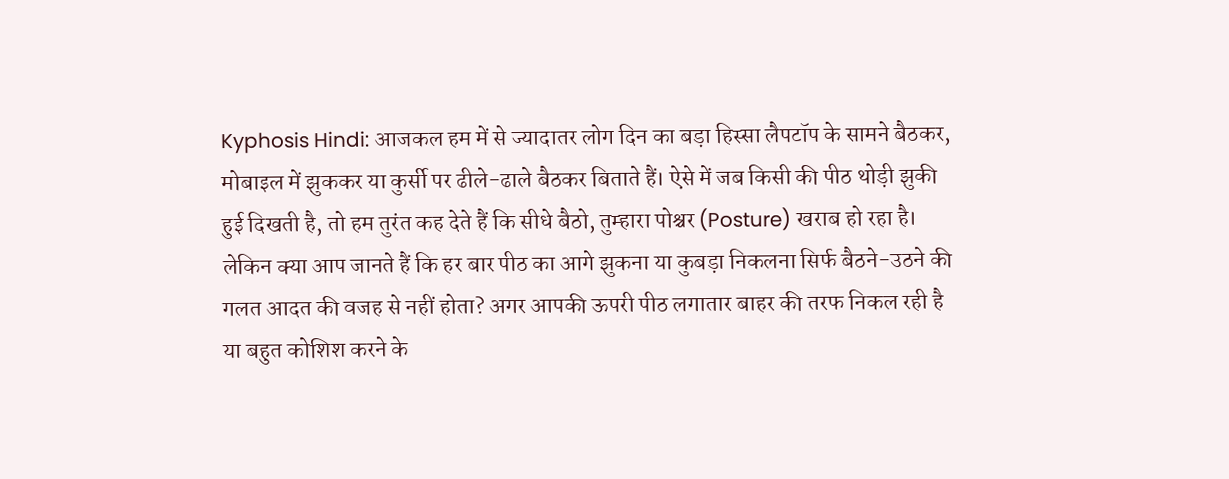Kyphosis Hindi: आजकल हम में से ज्यादातर लोग दिन का बड़ा हिस्सा लैपटॉप के सामने बैठकर, मोबाइल में झुककर या कुर्सी पर ढीले-ढाले बैठकर बिताते हैं। ऐसे में जब किसी की पीठ थोड़ी झुकी हुई दिखती है, तो हम तुरंत कह देते हैं कि सीधे बैठो, तुम्हारा पोश्चर (Posture) खराब हो रहा है। लेकिन क्या आप जानते हैं कि हर बार पीठ का आगे झुकना या कुबड़ा निकलना सिर्फ बैठने-उठने की गलत आदत की वजह से नहीं होता? अगर आपकी ऊपरी पीठ लगातार बाहर की तरफ निकल रही है या बहुत कोशिश करने के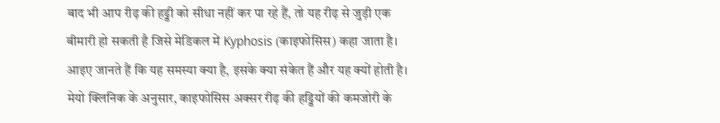बाद भी आप रीढ़ की हड्डी को सीधा नहीं कर पा रहे हैं, तो यह रीढ़ से जुड़ी एक बीमारी हो सकती है जिसे मेडिकल में Kyphosis (काइफोसिस) कहा जाता है। आइए जानते हैं कि यह समस्या क्या है, इसके क्या संकेत हैं और यह क्यों होती है।
मेयो क्लिनिक के अनुसार, काइफोसिस अक्सर रीढ़ की हड्डियों की कमजोरी के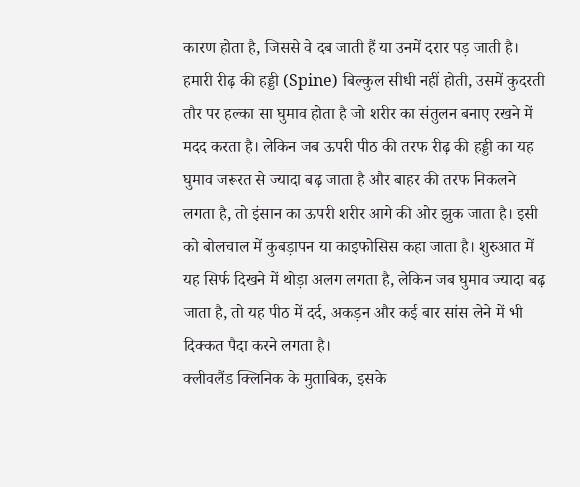कारण होता है, जिससे वे दब जाती हैं या उनमें दरार पड़ जाती है। हमारी रीढ़ की हड्डी (Spine) बिल्कुल सीधी नहीं होती, उसमें कुदरती तौर पर हल्का सा घुमाव होता है जो शरीर का संतुलन बनाए रखने में मदद करता है। लेकिन जब ऊपरी पीठ की तरफ रीढ़ की हड्डी का यह घुमाव जरूरत से ज्यादा बढ़ जाता है और बाहर की तरफ निकलने लगता है, तो इंसान का ऊपरी शरीर आगे की ओर झुक जाता है। इसी को बोलचाल में कुबड़ापन या काइफोसिस कहा जाता है। शुरुआत में यह सिर्फ दिखने में थोड़ा अलग लगता है, लेकिन जब घुमाव ज्यादा बढ़ जाता है, तो यह पीठ में दर्द, अकड़न और कई बार सांस लेने में भी दिक्कत पैदा करने लगता है।
क्लीवलैंड क्लिनिक के मुताबिक, इसके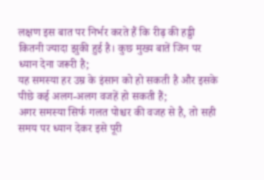लक्षण इस बात पर निर्भर करते हैं कि रीढ़ की हड्डी कितनी ज्यादा झुकी हुई है। कुछ मुख्य बातें जिन पर ध्यान देना जरूरी है;
यह समस्या हर उम्र के इंसान को हो सकती है और इसके पीछे कई अलग-अलग वजहें हो सकती हैं;
अगर समस्या सिर्फ गलत पोश्चर की वजह से है, तो सही समय पर ध्यान देकर इसे पूरी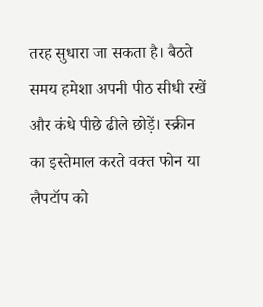तरह सुधारा जा सकता है। बैठते समय हमेशा अपनी पीठ सीधी रखें और कंधे पीछे ढीले छोड़ें। स्क्रीन का इस्तेमाल करते वक्त फोन या लैपटॉप को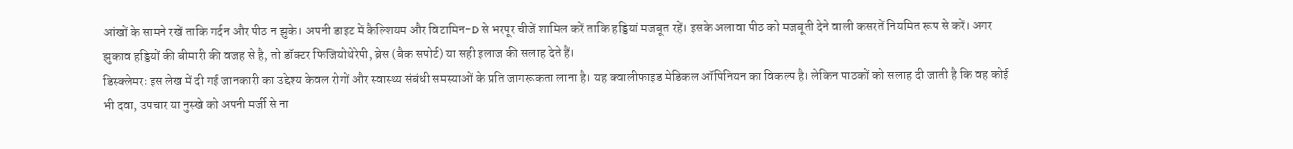आंखों के सामने रखें ताकि गर्दन और पीठ न झुके। अपनी डाइट में कैल्शियम और विटामिन-D से भरपूर चीजें शामिल करें ताकि हड्डियां मजबूत रहें। इसके अलावा पीठ को मजबूती देने वाली कसरतें नियमित रूप से करें। अगर झुकाव हड्डियों की बीमारी की वजह से है, तो डॉक्टर फिजियोथेरेपी, ब्रेस (बैक सपोर्ट) या सही इलाज की सलाह देते हैं।
डिस्क्लेमरः इस लेख में दी गई जानकारी का उद्देश्य केवल रोगों और स्वास्थ्य संबंधी समस्याओं के प्रति जागरूकता लाना है। यह क्वालीफाइड मेडिकल ऑपिनियन का विकल्प है। लेकिन पाठकों को सलाह दी जाती है कि वह कोई भी दवा, उपचार या नुस्खे को अपनी मर्जी से ना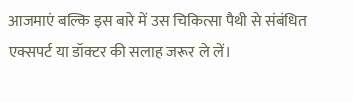आजमाएं बल्कि इस बारे में उस चिकित्सा पैथी से संबंधित एक्सपर्ट या डॉक्टर की सलाह जरूर ले लें।